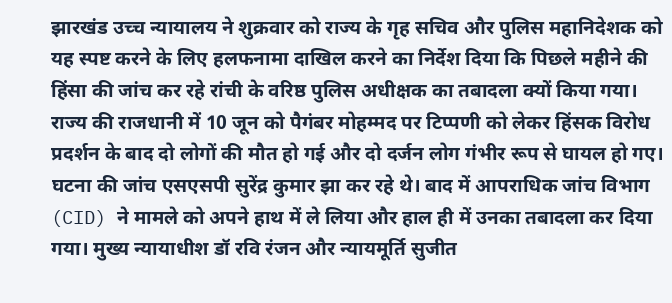झारखंड उच्च न्यायालय ने शुक्रवार को राज्य के गृह सचिव और पुलिस महानिदेशक को यह स्पष्ट करने के लिए हलफनामा दाखिल करने का निर्देश दिया कि पिछले महीने की हिंसा की जांच कर रहे रांची के वरिष्ठ पुलिस अधीक्षक का तबादला क्यों किया गया। राज्य की राजधानी में 10 जून को पैगंबर मोहम्मद पर टिप्पणी को लेकर हिंसक विरोध प्रदर्शन के बाद दो लोगों की मौत हो गई और दो दर्जन लोग गंभीर रूप से घायल हो गए।
घटना की जांच एसएसपी सुरेंद्र कुमार झा कर रहे थे। बाद में आपराधिक जांच विभाग (CID) ने मामले को अपने हाथ में ले लिया और हाल ही में उनका तबादला कर दिया गया। मुख्य न्यायाधीश डॉ रवि रंजन और न्यायमूर्ति सुजीत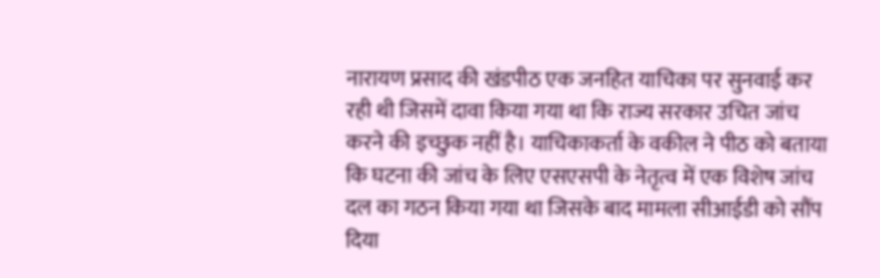नारायण प्रसाद की खंडपीठ एक जनहित याचिका पर सुनवाई कर रही थी जिसमें दावा किया गया था कि राज्य सरकार उचित जांच करने की इच्छुक नहीं है। याचिकाकर्ता के वकील ने पीठ को बताया कि घटना की जांच के लिए एसएसपी के नेतृत्व में एक विशेष जांच दल का गठन किया गया था जिसके बाद मामला सीआईडी को सौंप दिया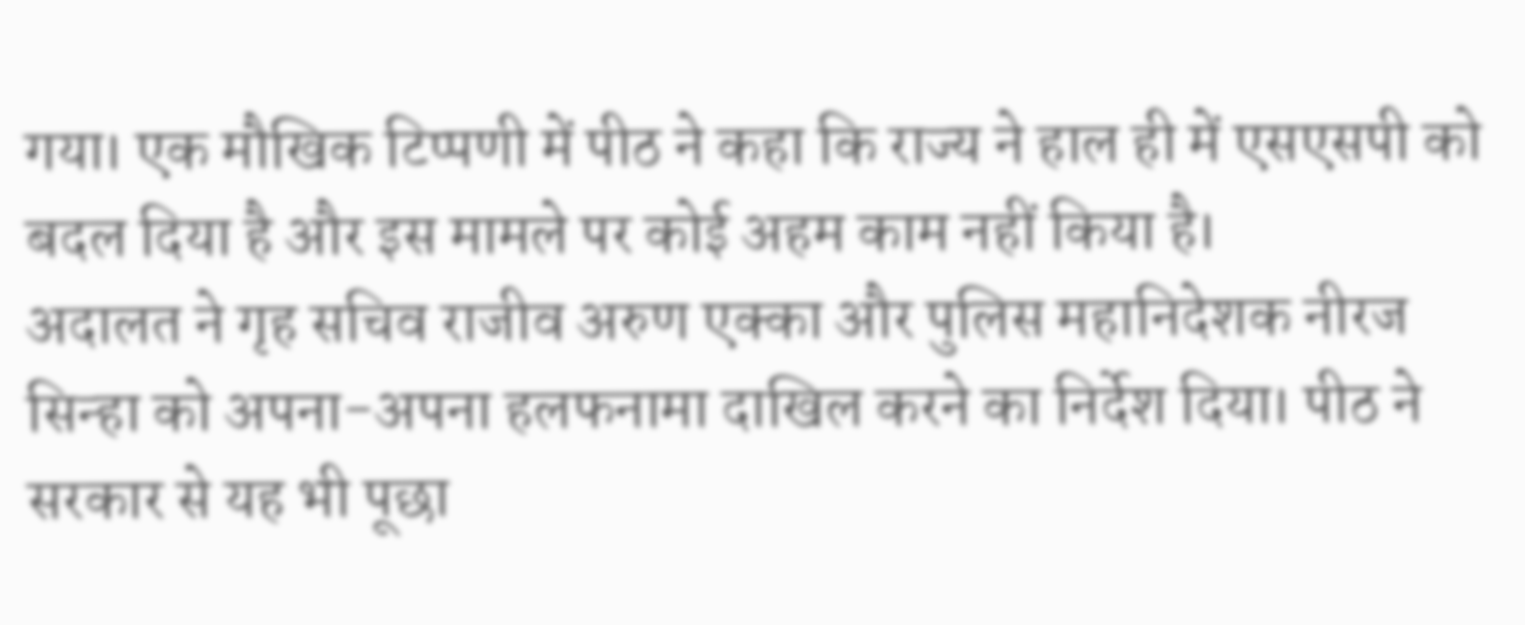गया। एक मौखिक टिप्पणी में पीठ ने कहा कि राज्य ने हाल ही में एसएसपी को बदल दिया है और इस मामले पर कोई अहम काम नहीं किया है।
अदालत ने गृह सचिव राजीव अरुण एक्का और पुलिस महानिदेशक नीरज सिन्हा को अपना-अपना हलफनामा दाखिल करने का निर्देश दिया। पीठ ने सरकार से यह भी पूछा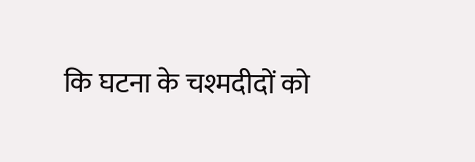कि घटना के चश्मदीदों को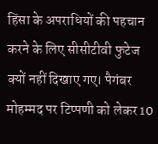हिंसा के अपराधियों की पहचान करने के लिए सीसीटीवी फुटेज क्यों नहीं दिखाए गए। पैगंबर मोहम्मद पर टिप्पणी को लेकर 10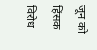जून को हिंसक विरोध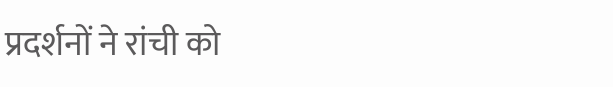प्रदर्शनों ने रांची को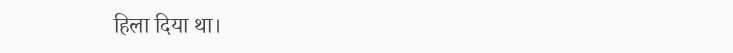हिला दिया था।